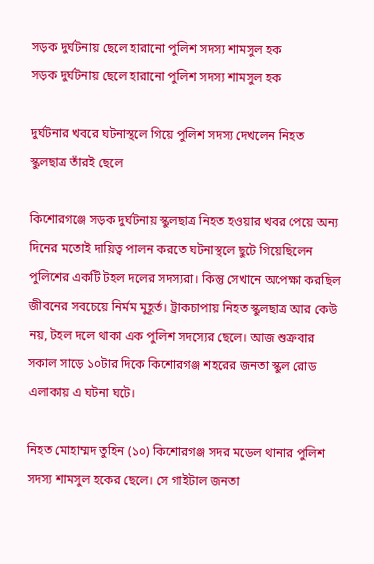সড়ক দুর্ঘটনায় ছেলে হারানো পুলিশ সদস্য শামসুল হক
সড়ক দুর্ঘটনায় ছেলে হারানো পুলিশ সদস্য শামসুল হক

দুর্ঘটনার খবরে ঘটনাস্থলে গিয়ে পুলিশ সদস্য দেখলেন নিহত স্কুলছাত্র তাঁরই ছেলে

কিশোরগঞ্জে সড়ক দুর্ঘটনায় স্কুলছাত্র নিহত হওয়ার খবর পেয়ে অন্য দিনের মতোই দায়িত্ব পালন করতে ঘটনাস্থলে ছুটে গিয়েছিলেন পুলিশের একটি টহল দলের সদস্যরা। কিন্তু সেখানে অপেক্ষা করছিল জীবনের সবচেয়ে নির্মম মুহূর্ত। ট্রাকচাপায় নিহত স্কুলছাত্র আর কেউ নয়, টহল দলে থাকা এক পুলিশ সদস্যের ছেলে। আজ শুক্রবার সকাল সাড়ে ১০টার দিকে কিশোরগঞ্জ শহরের জনতা স্কুল রোড এলাকায় এ ঘটনা ঘটে।

নিহত মোহাম্মদ তুহিন (১০) কিশোরগঞ্জ সদর মডেল থানার পুলিশ সদস্য শামসুল হকের ছেলে। সে গাইটাল জনতা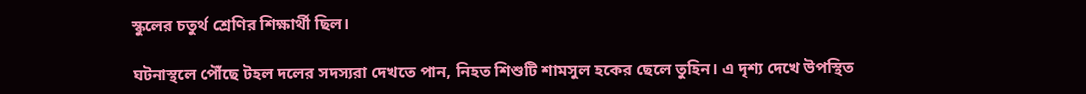স্কুলের চতুর্থ শ্রেণির শিক্ষার্থী ছিল।

ঘটনাস্থলে পৌঁছে টহল দলের সদস্যরা দেখতে পান, নিহত শিশুটি শামসুল হকের ছেলে তুহিন। এ দৃশ্য দেখে উপস্থিত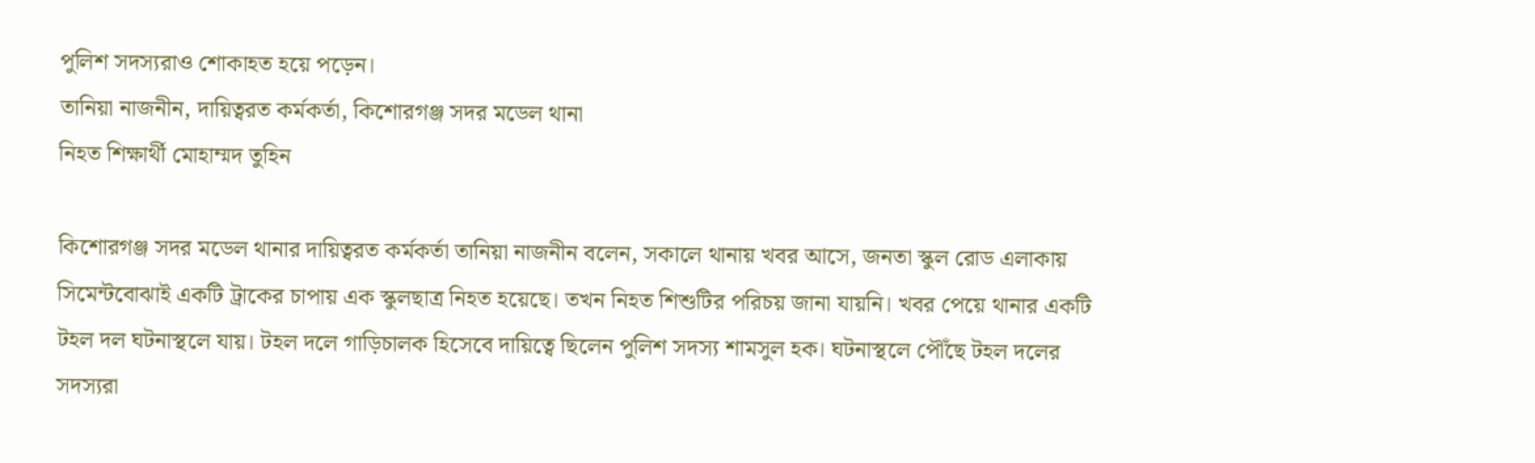পুলিশ সদস্যরাও শোকাহত হয়ে পড়েন।
তানিয়া নাজনীন, দায়িত্বরত কর্মকর্তা, কিশোরগঞ্জ সদর মডেল থানা
নিহত শিক্ষার্থী মোহাম্মদ তুহিন

কিশোরগঞ্জ সদর মডেল থানার দায়িত্বরত কর্মকর্তা তানিয়া নাজনীন বলেন, সকালে থানায় খবর আসে, জনতা স্কুল রোড এলাকায় সিমেন্টবোঝাই একটি ট্রাকের চাপায় এক স্কুলছাত্র নিহত হয়েছে। তখন নিহত শিশুটির পরিচয় জানা যায়নি। খবর পেয়ে থানার একটি টহল দল ঘটনাস্থলে যায়। টহল দলে গাড়িচালক হিসেবে দায়িত্বে ছিলেন পুলিশ সদস্য শামসুল হক। ঘটনাস্থলে পৌঁছে টহল দলের সদস্যরা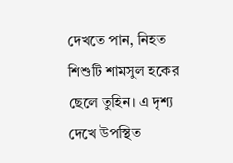দেখতে পান, নিহত শিশুটি শামসুল হকের ছেলে তুহিন। এ দৃশ্য দেখে উপস্থিত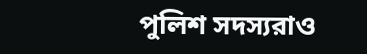পুলিশ সদস্যরাও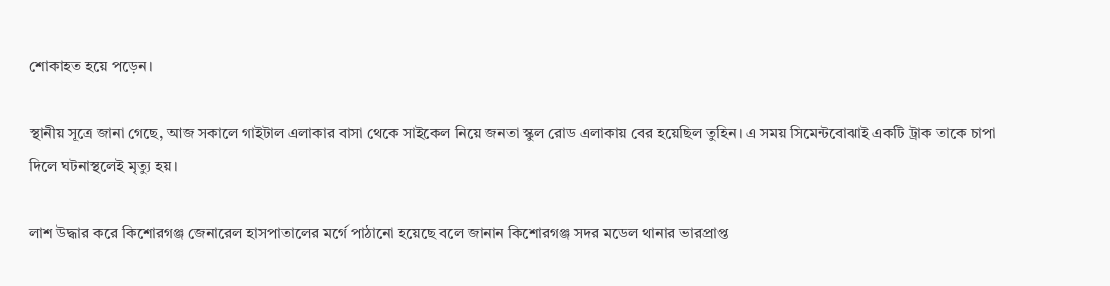শোকাহত হয়ে পড়েন।

স্থানীয় সূত্রে জানা গেছে, আজ সকালে গাইটাল এলাকার বাসা থেকে সাইকেল নিয়ে জনতা স্কুল রোড এলাকায় বের হয়েছিল তুহিন। এ সময় সিমেন্টবোঝাই একটি ট্রাক তাকে চাপা দিলে ঘটনাস্থলেই মৃত্যু হয়।

লাশ উদ্ধার করে কিশোরগঞ্জ জেনারেল হাসপাতালের মর্গে পাঠানো হয়েছে বলে জানান কিশোরগঞ্জ সদর মডেল থানার ভারপ্রাপ্ত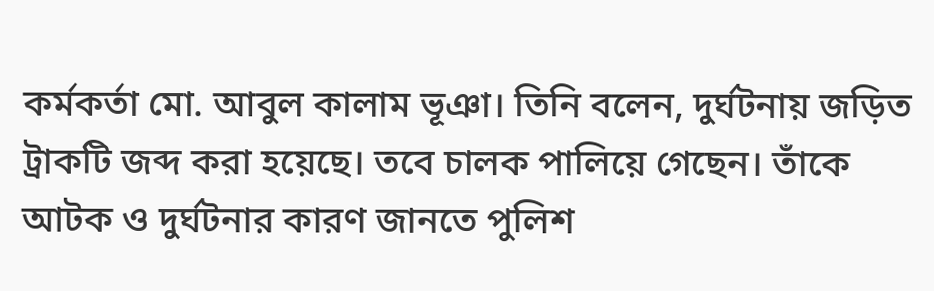কর্মকর্তা মো. আবুল কালাম ভূঞা। তিনি বলেন, দুর্ঘটনায় জড়িত ট্রাকটি জব্দ করা হয়েছে। তবে চালক পালিয়ে গেছেন। তাঁকে আটক ও দুর্ঘটনার কারণ জানতে পুলিশ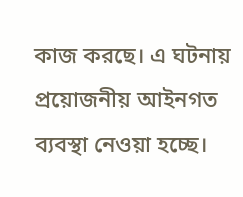কাজ করছে। এ ঘটনায় প্রয়োজনীয় আইনগত ব্যবস্থা নেওয়া হচ্ছে।